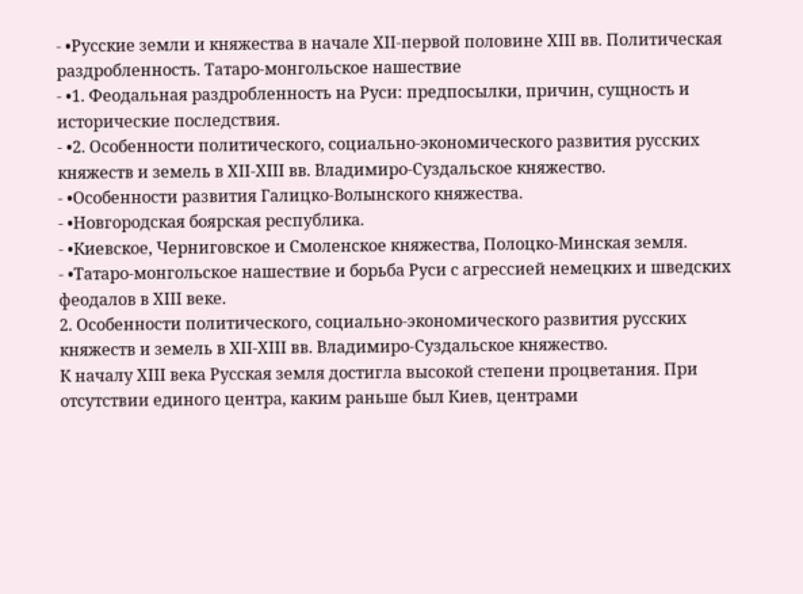- •Русские земли и княжества в начале XII-первой половине XIII вв. Политическая раздробленность. Татаро-монгольское нашествие
- •1. Феодальная раздробленность на Руси: предпосылки, причин, сущность и исторические последствия.
- •2. Особенности политического, социально-экономического развития русских княжеств и земель в XII-XIII вв. Владимиро-Суздальское княжество.
- •Особенности развития Галицко-Волынского княжества.
- •Новгородская боярская республика.
- •Киевское, Черниговское и Смоленское княжества, Полоцко-Минская земля.
- •Татаро-монгольское нашествие и борьба Руси с агрессией немецких и шведских феодалов в XIII веке.
2. Особенности политического, социально-экономического развития русских княжеств и земель в XII-XIII вв. Владимиро-Суздальское княжество.
К началу XIII века Русская земля достигла высокой степени процветания. При отсутствии единого центра, каким раньше был Киев, центрами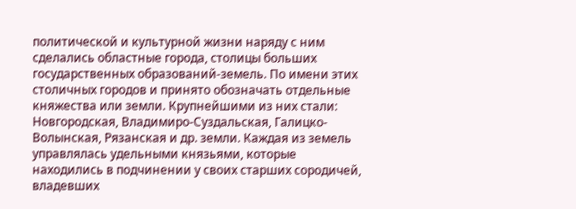политической и культурной жизни наряду с ним сделались областные города, столицы больших государственных образований-земель. По имени этих столичных городов и принято обозначать отдельные княжества или земли. Крупнейшими из них стали: Новгородская, Владимиро-Суздальская, Галицко-Волынская, Рязанская и др. земли. Каждая из земель управлялась удельными князьями, которые находились в подчинении у своих старших сородичей, владевших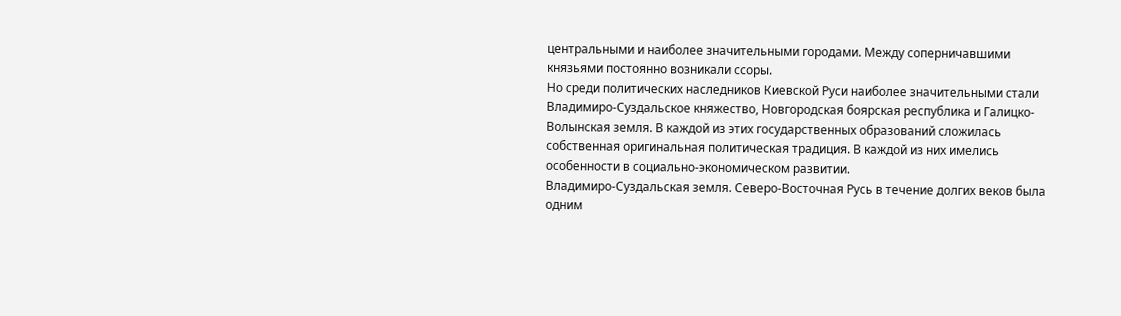центральными и наиболее значительными городами. Между соперничавшими князьями постоянно возникали ссоры.
Но среди политических наследников Киевской Руси наиболее значительными стали Владимиро-Суздальское княжество, Новгородская боярская республика и Галицко-Волынская земля. В каждой из этих государственных образований сложилась собственная оригинальная политическая традиция. В каждой из них имелись особенности в социально-экономическом развитии.
Владимиро-Суздальская земля. Северо-Восточная Русь в течение долгих веков была одним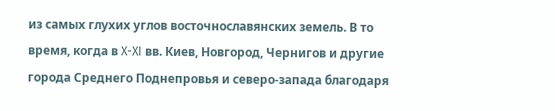из самых глухих углов восточнославянских земель. В то время, когда в X-XI вв. Киев, Новгород, Чернигов и другие города Среднего Поднепровья и северо-запада благодаря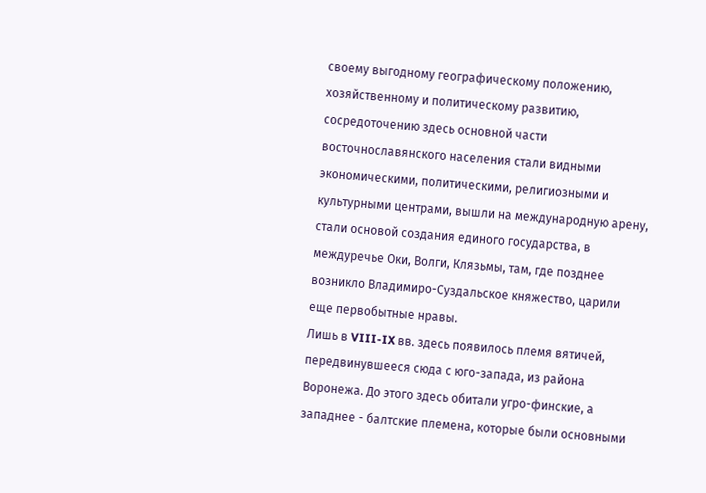своему выгодному географическому положению, хозяйственному и политическому развитию, сосредоточению здесь основной части восточнославянского населения стали видными экономическими, политическими, религиозными и культурными центрами, вышли на международную арену, стали основой создания единого государства, в междуречье Оки, Волги, Клязьмы, там, где позднее возникло Владимиро-Суздальское княжество, царили еще первобытные нравы.
Лишь в VIII-IX вв. здесь появилось племя вятичей, передвинувшееся сюда с юго-запада, из района Воронежа. До этого здесь обитали угро-финские, а западнее - балтские племена, которые были основными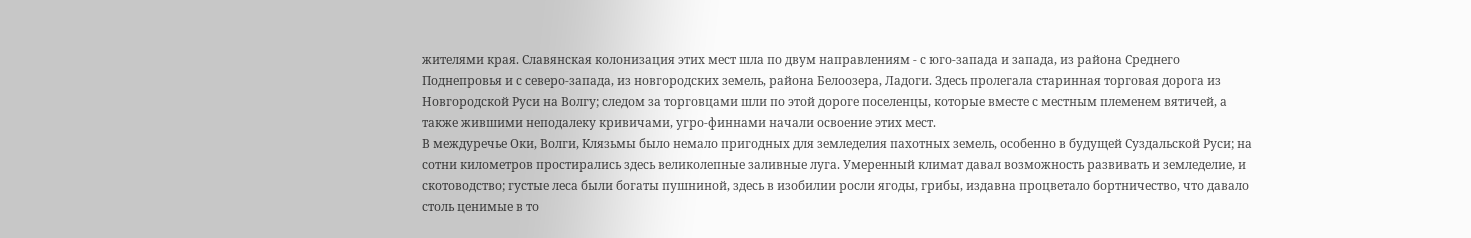жителями края. Славянская колонизация этих мест шла по двум направлениям - с юго-запада и запада, из района Среднего Поднепровья и с северо-запада, из новгородских земель, района Белоозера, Ладоги. Здесь пролегала старинная торговая дорога из Новгородской Руси на Волгу; следом за торговцами шли по этой дороге поселенцы, которые вместе с местным племенем вятичей, а также жившими неподалеку кривичами, угро-финнами начали освоение этих мест.
В междуречье Оки, Волги, Клязьмы было немало пригодных для земледелия пахотных земель, особенно в будущей Суздальской Руси; на сотни километров простирались здесь великолепные заливные луга. Умеренный климат давал возможность развивать и земледелие, и скотоводство; густые леса были богаты пушниной, здесь в изобилии росли ягоды, грибы, издавна процветало бортничество, что давало столь ценимые в то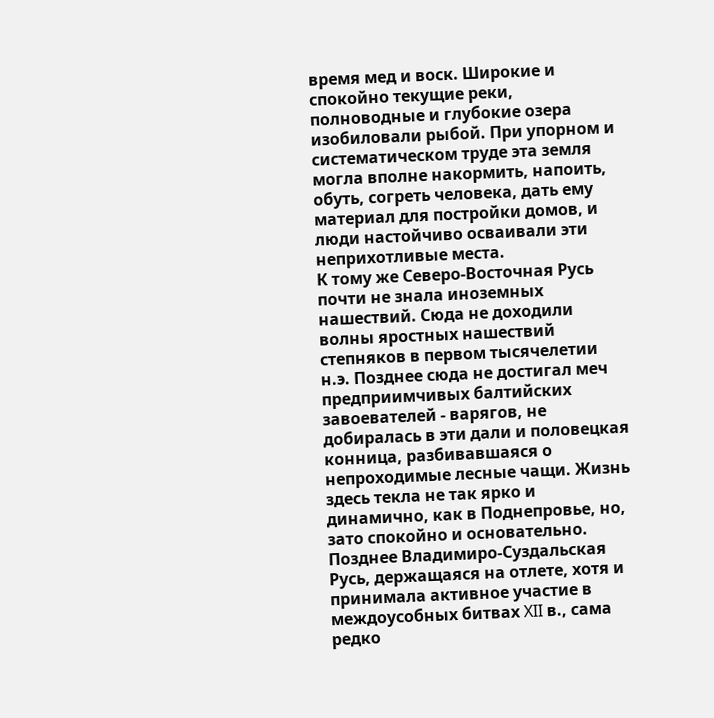время мед и воск. Широкие и спокойно текущие реки, полноводные и глубокие озера изобиловали рыбой. При упорном и систематическом труде эта земля могла вполне накормить, напоить, обуть, согреть человека, дать ему материал для постройки домов, и люди настойчиво осваивали эти неприхотливые места.
К тому же Северо-Восточная Русь почти не знала иноземных нашествий. Сюда не доходили волны яростных нашествий степняков в первом тысячелетии н.э. Позднее сюда не достигал меч предприимчивых балтийских завоевателей - варягов, не добиралась в эти дали и половецкая конница, разбивавшаяся о непроходимые лесные чащи. Жизнь здесь текла не так ярко и динамично, как в Поднепровье, но, зато спокойно и основательно. Позднее Владимиро-Суздальская Русь, держащаяся на отлете, хотя и принимала активное участие в междоусобных битвах XII в., сама редко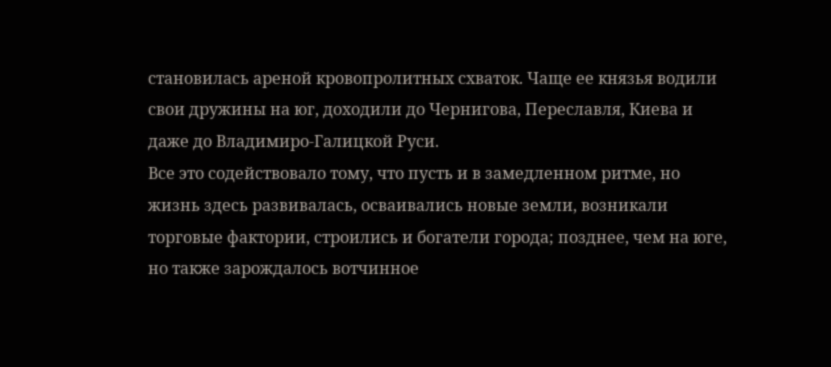становилась ареной кровопролитных схваток. Чаще ее князья водили свои дружины на юг, доходили до Чернигова, Переславля, Киева и даже до Владимиро-Галицкой Руси.
Все это содействовало тому, что пусть и в замедленном ритме, но жизнь здесь развивалась, осваивались новые земли, возникали торговые фактории, строились и богатели города; позднее, чем на юге, но также зарождалось вотчинное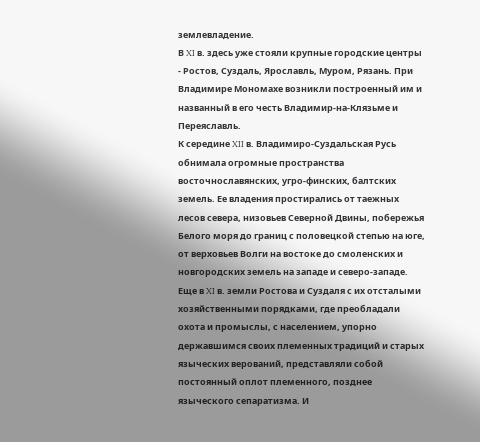землевладение.
В XI в. здесь уже стояли крупные городские центры - Ростов, Суздаль, Ярославль, Муром, Рязань. При Владимире Мономахе возникли построенный им и названный в его честь Владимир-на-Клязьме и Переяславль.
К середине XII в. Владимиро-Суздальская Русь обнимала огромные пространства восточнославянских, угро-финских, балтских земель. Ее владения простирались от таежных лесов севера, низовьев Северной Двины, побережья Белого моря до границ с половецкой степью на юге, от верховьев Волги на востоке до смоленских и новгородских земель на западе и северо-западе.
Еще в XI в. земли Ростова и Суздаля с их отсталыми хозяйственными порядками, где преобладали охота и промыслы, с населением, упорно державшимся своих племенных традиций и старых языческих верований, представляли собой постоянный оплот племенного, позднее языческого сепаратизма. И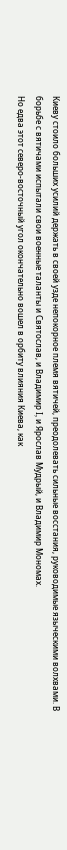Киеву стоило больших усилий держать в своей узде непокорное племя вятичей, преодолевать сильные восстания, руководимые языческими волхвами. В борьбе с вятичами испытали свои военные таланты и Святослав, и Владимир I, и Ярослав Мудрый, и Владимир Мономах.
Но едва этот северо-восточный угол окончательно вошел в орбиту влияния Киева, как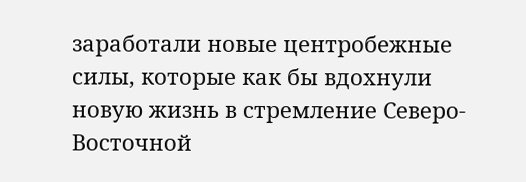заработали новые центробежные силы, которые как бы вдохнули новую жизнь в стремление Северо-Восточной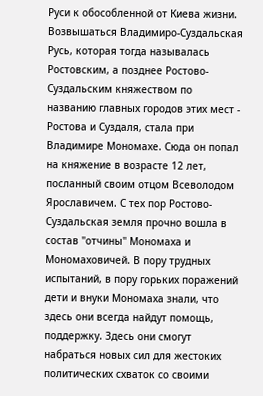Руси к обособленной от Киева жизни. Возвышаться Владимиро-Суздальская Русь, которая тогда называлась Ростовским, а позднее Ростово-Суздальским княжеством по названию главных городов этих мест - Ростова и Суздаля, стала при Владимире Мономахе. Сюда он попал на княжение в возрасте 12 лет, посланный своим отцом Всеволодом Ярославичем. С тех пор Ростово-Суздальская земля прочно вошла в состав "отчины" Мономаха и Мономаховичей. В пору трудных испытаний, в пору горьких поражений дети и внуки Мономаха знали, что здесь они всегда найдут помощь, поддержку. Здесь они смогут набраться новых сил для жестоких политических схваток со своими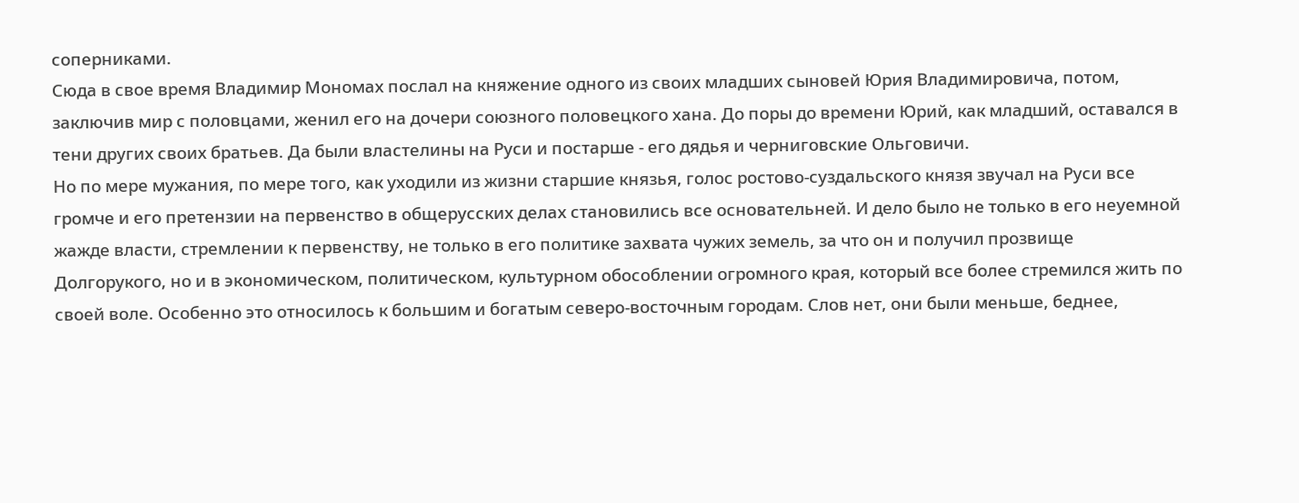соперниками.
Сюда в свое время Владимир Мономах послал на княжение одного из своих младших сыновей Юрия Владимировича, потом, заключив мир с половцами, женил его на дочери союзного половецкого хана. До поры до времени Юрий, как младший, оставался в тени других своих братьев. Да были властелины на Руси и постарше - его дядья и черниговские Ольговичи.
Но по мере мужания, по мере того, как уходили из жизни старшие князья, голос ростово-суздальского князя звучал на Руси все громче и его претензии на первенство в общерусских делах становились все основательней. И дело было не только в его неуемной жажде власти, стремлении к первенству, не только в его политике захвата чужих земель, за что он и получил прозвище Долгорукого, но и в экономическом, политическом, культурном обособлении огромного края, который все более стремился жить по своей воле. Особенно это относилось к большим и богатым северо-восточным городам. Слов нет, они были меньше, беднее,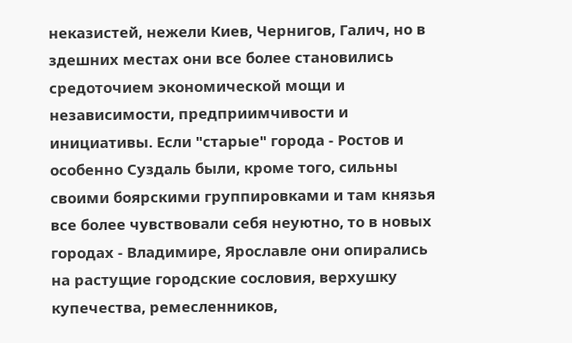неказистей, нежели Киев, Чернигов, Галич, но в здешних местах они все более становились средоточием экономической мощи и независимости, предприимчивости и инициативы. Если "старые" города - Ростов и особенно Суздаль были, кроме того, сильны своими боярскими группировками и там князья все более чувствовали себя неуютно, то в новых городах - Владимире, Ярославле они опирались на растущие городские сословия, верхушку купечества, ремесленников,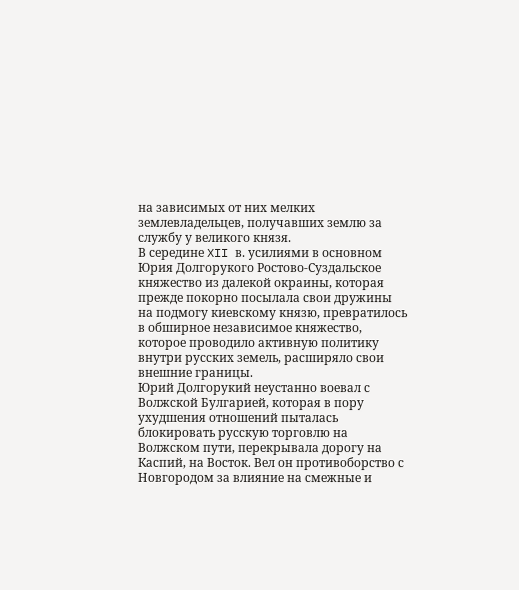на зависимых от них мелких землевладельцев, получавших землю за службу у великого князя.
В середине XII в. усилиями в основном Юрия Долгорукого Ростово-Суздальское княжество из далекой окраины, которая прежде покорно посылала свои дружины на подмогу киевскому князю, превратилось в обширное независимое княжество, которое проводило активную политику внутри русских земель, расширяло свои внешние границы.
Юрий Долгорукий неустанно воевал с Волжской Булгарией, которая в пору ухудшения отношений пыталась блокировать русскую торговлю на Волжском пути, перекрывала дорогу на Каспий, на Восток. Вел он противоборство с Новгородом за влияние на смежные и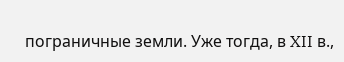пограничные земли. Уже тогда, в XII в.,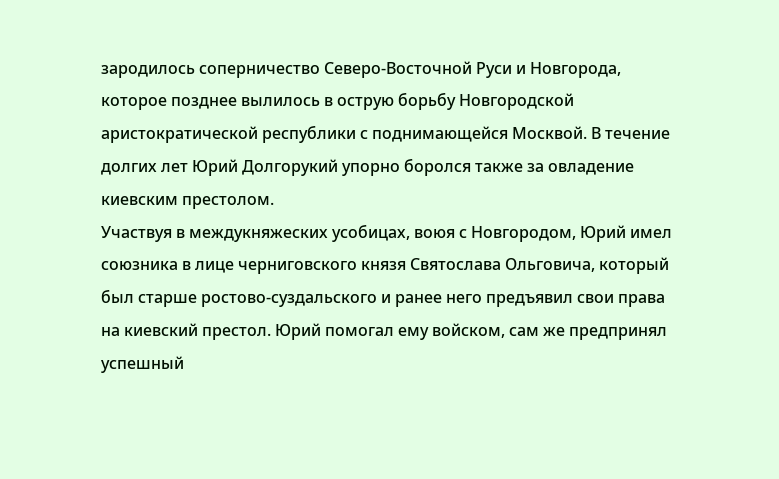зародилось соперничество Северо-Восточной Руси и Новгорода, которое позднее вылилось в острую борьбу Новгородской аристократической республики с поднимающейся Москвой. В течение долгих лет Юрий Долгорукий упорно боролся также за овладение киевским престолом.
Участвуя в междукняжеских усобицах, воюя с Новгородом, Юрий имел союзника в лице черниговского князя Святослава Ольговича, который был старше ростово-суздальского и ранее него предъявил свои права на киевский престол. Юрий помогал ему войском, сам же предпринял успешный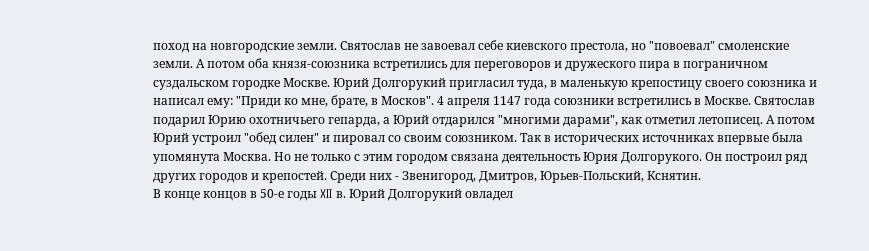поход на новгородские земли. Святослав не завоевал себе киевского престола, но "повоевал" смоленские земли. А потом оба князя-союзника встретились для переговоров и дружеского пира в пограничном суздальском городке Москве. Юрий Долгорукий пригласил туда, в маленькую крепостицу своего союзника и написал ему: "Приди ко мне, брате, в Москов". 4 апреля 1147 года союзники встретились в Москве. Святослав подарил Юрию охотничьего гепарда, а Юрий отдарился "многими дарами", как отметил летописец. А потом Юрий устроил "обед силен" и пировал со своим союзником. Так в исторических источниках впервые была упомянута Москва. Но не только с этим городом связана деятельность Юрия Долгорукого. Он построил ряд других городов и крепостей. Среди них - Звенигород, Дмитров, Юрьев-Польский, Кснятин.
В конце концов в 50-е годы XII в. Юрий Долгорукий овладел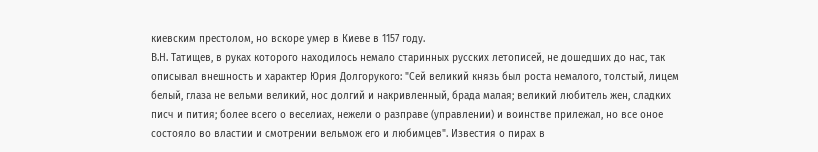киевским престолом, но вскоре умер в Киеве в 1157 году.
В.Н. Татищев, в руках которого находилось немало старинных русских летописей, не дошедших до нас, так описывал внешность и характер Юрия Долгорукого: "Сей великий князь был роста немалого, толстый, лицем белый, глаза не вельми великий, нос долгий и накривленный, брада малая; великий любитель жен, сладких писч и пития; более всего о веселиах, нежели о разправе (управлении) и воинстве прилежал, но все оное состояло во властии и смотрении вельмож его и любимцев". Известия о пирах в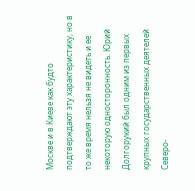Москве и в Киеве как будто подтверждают эту характеристику, но в то же время нельзя не видеть и ее некоторую односторонность. Юрий Долгорукий был одним из первых крупных государственных деятелей Северо-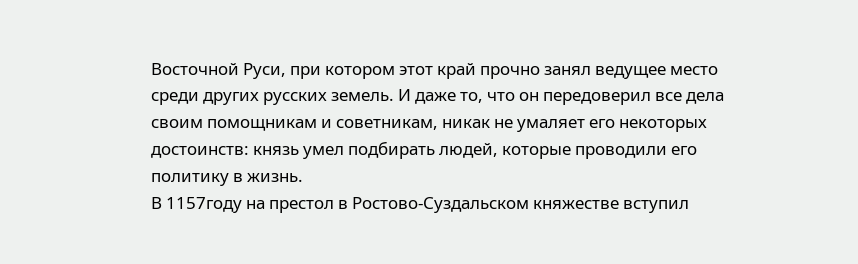Восточной Руси, при котором этот край прочно занял ведущее место среди других русских земель. И даже то, что он передоверил все дела своим помощникам и советникам, никак не умаляет его некоторых достоинств: князь умел подбирать людей, которые проводили его политику в жизнь.
В 1157году на престол в Ростово-Суздальском княжестве вступил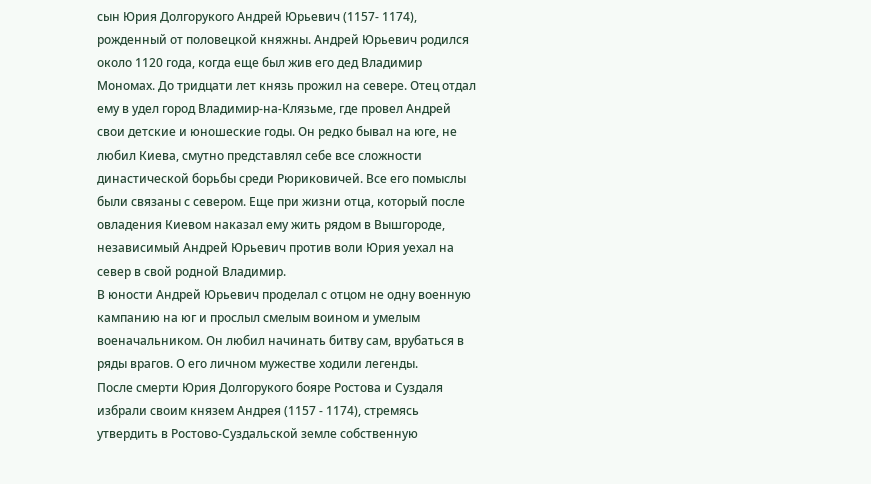сын Юрия Долгорукого Андрей Юрьевич (1157- 1174), рожденный от половецкой княжны. Андрей Юрьевич родился около 1120 года, когда еще был жив его дед Владимир Мономах. До тридцати лет князь прожил на севере. Отец отдал ему в удел город Владимир-на-Клязьме, где провел Андрей свои детские и юношеские годы. Он редко бывал на юге, не любил Киева, смутно представлял себе все сложности династической борьбы среди Рюриковичей. Все его помыслы были связаны с севером. Еще при жизни отца, который после овладения Киевом наказал ему жить рядом в Вышгороде, независимый Андрей Юрьевич против воли Юрия уехал на север в свой родной Владимир.
В юности Андрей Юрьевич проделал с отцом не одну военную кампанию на юг и прослыл смелым воином и умелым военачальником. Он любил начинать битву сам, врубаться в ряды врагов. О его личном мужестве ходили легенды.
После смерти Юрия Долгорукого бояре Ростова и Суздаля избрали своим князем Андрея (1157 - 1174), стремясь утвердить в Ростово-Суздальской земле собственную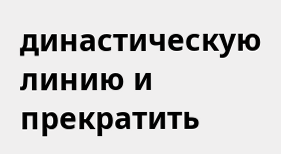династическую линию и прекратить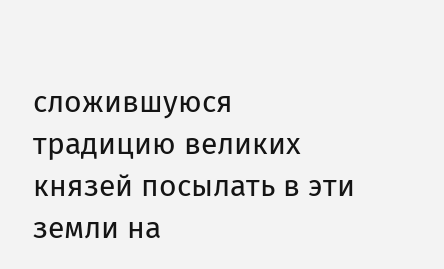сложившуюся традицию великих князей посылать в эти земли на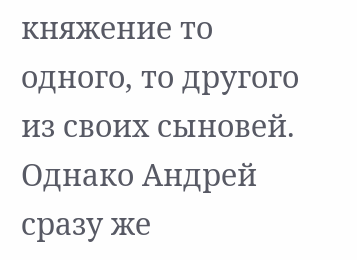княжение то одного, то другого из своих сыновей.
Однако Андрей сразу же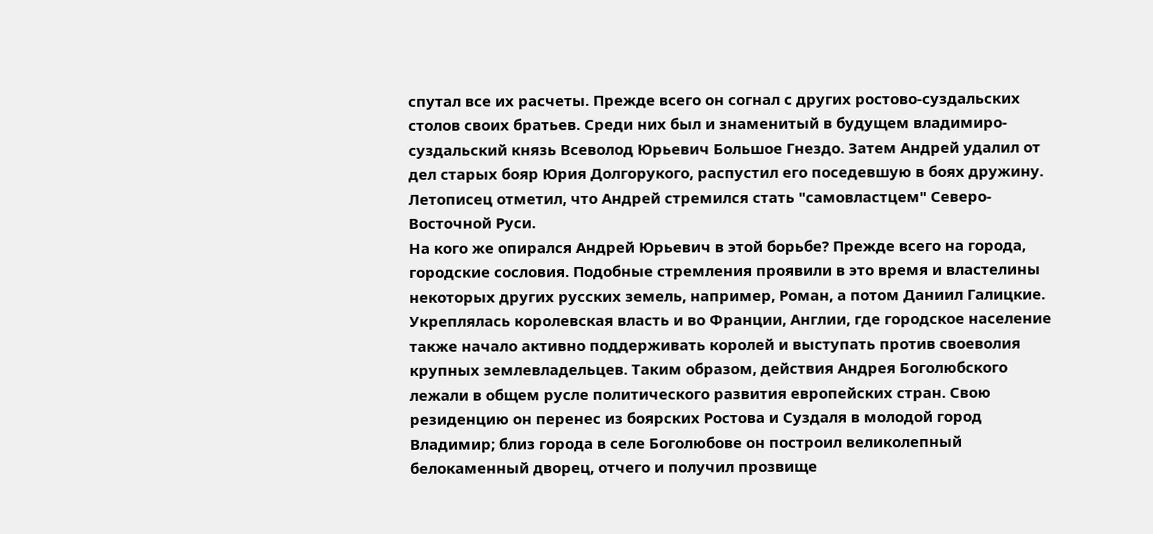спутал все их расчеты. Прежде всего он согнал с других ростово-суздальских столов своих братьев. Среди них был и знаменитый в будущем владимиро-суздальский князь Всеволод Юрьевич Большое Гнездо. Затем Андрей удалил от дел старых бояр Юрия Долгорукого, распустил его поседевшую в боях дружину. Летописец отметил, что Андрей стремился стать "самовластцем" Северо-Восточной Руси.
На кого же опирался Андрей Юрьевич в этой борьбе? Прежде всего на города, городские сословия. Подобные стремления проявили в это время и властелины некоторых других русских земель, например, Роман, а потом Даниил Галицкие. Укреплялась королевская власть и во Франции, Англии, где городское население также начало активно поддерживать королей и выступать против своеволия крупных землевладельцев. Таким образом, действия Андрея Боголюбского лежали в общем русле политического развития европейских стран. Свою резиденцию он перенес из боярских Ростова и Суздаля в молодой город Владимир; близ города в селе Боголюбове он построил великолепный белокаменный дворец, отчего и получил прозвище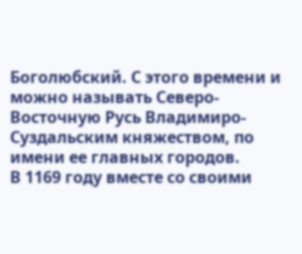Боголюбский. С этого времени и можно называть Северо-Восточную Русь Владимиро-Суздальским княжеством, по имени ее главных городов.
В 1169 году вместе со своими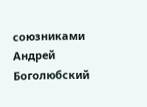союзниками Андрей Боголюбский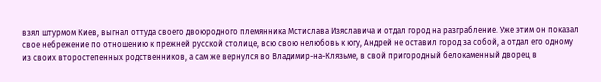взял штурмом Киев, выгнал оттуда своего двоюродного племянника Мстислава Изяславича и отдал город на разграбление. Уже этим он показал свое небрежение по отношению к прежней русской столице, всю свою нелюбовь к югу, Андрей не оставил город за собой, а отдал его одному из своих второстепенных родственников, а сам же вернулся во Владимир-на-Клязьме, в свой пригородный белокаменный дворец в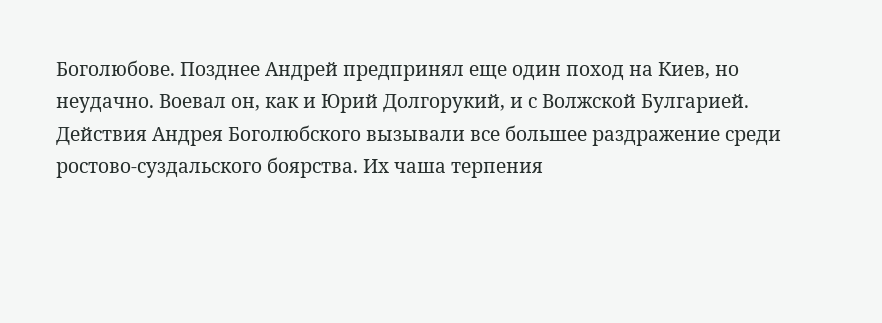Боголюбове. Позднее Андрей предпринял еще один поход на Киев, но неудачно. Воевал он, как и Юрий Долгорукий, и с Волжской Булгарией.
Действия Андрея Боголюбского вызывали все большее раздражение среди ростово-суздальского боярства. Их чаша терпения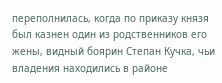переполнилась, когда по приказу князя был казнен один из родственников его жены, видный боярин Степан Кучка, чьи владения находились в районе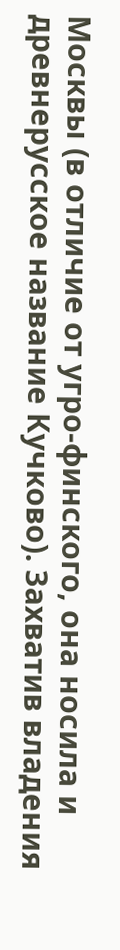Москвы (в отличие от угро-финского, она носила и древнерусское название Кучково). Захватив владения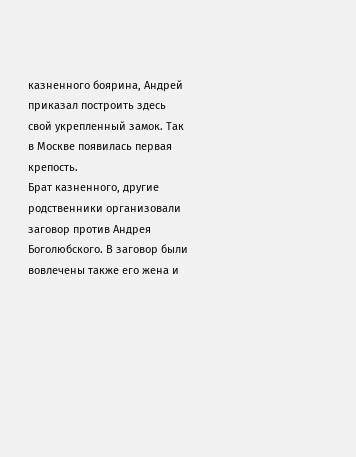казненного боярина, Андрей приказал построить здесь свой укрепленный замок. Так в Москве появилась первая крепость.
Брат казненного, другие родственники организовали заговор против Андрея Боголюбского. В заговор были вовлечены также его жена и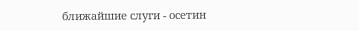ближайшие слуги - осетин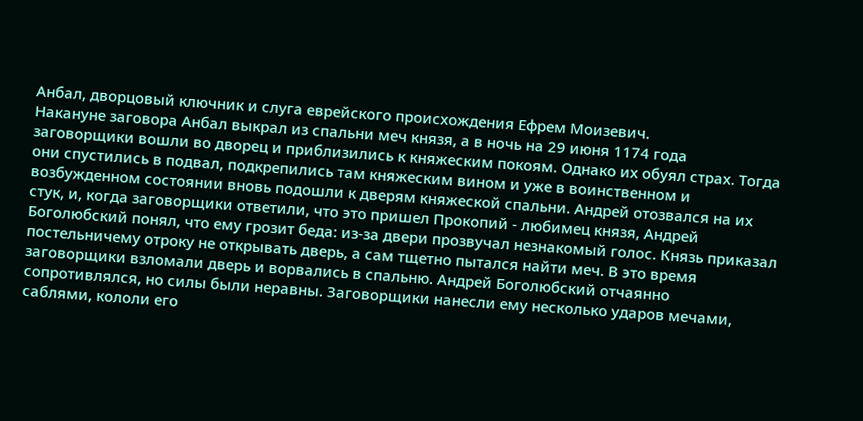Анбал, дворцовый ключник и слуга еврейского происхождения Ефрем Моизевич.
Накануне заговора Анбал выкрал из спальни меч князя, а в ночь на 29 июня 1174 года заговорщики вошли во дворец и приблизились к княжеским покоям. Однако их обуял страх. Тогда они спустились в подвал, подкрепились там княжеским вином и уже в воинственном и возбужденном состоянии вновь подошли к дверям княжеской спальни. Андрей отозвался на их стук, и, когда заговорщики ответили, что это пришел Прокопий - любимец князя, Андрей Боголюбский понял, что ему грозит беда: из-за двери прозвучал незнакомый голос. Князь приказал постельничему отроку не открывать дверь, а сам тщетно пытался найти меч. В это время заговорщики взломали дверь и ворвались в спальню. Андрей Боголюбский отчаянно сопротивлялся, но силы были неравны. Заговорщики нанесли ему несколько ударов мечами, саблями, кололи его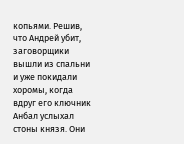копьями. Решив, что Андрей убит, заговорщики вышли из спальни и уже покидали хоромы, когда вдруг его ключник Анбал услыхал стоны князя. Они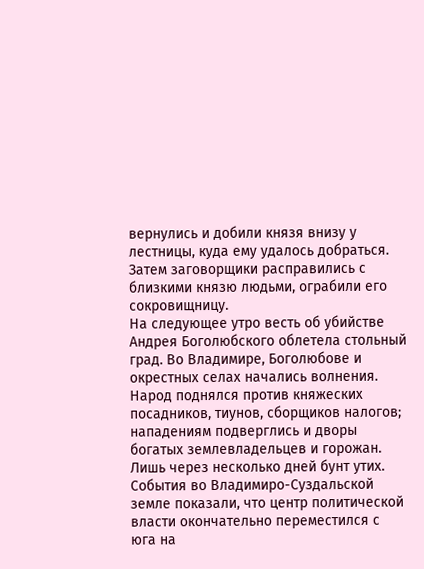вернулись и добили князя внизу у лестницы, куда ему удалось добраться. Затем заговорщики расправились с близкими князю людьми, ограбили его сокровищницу.
На следующее утро весть об убийстве Андрея Боголюбского облетела стольный град. Во Владимире, Боголюбове и окрестных селах начались волнения. Народ поднялся против княжеских посадников, тиунов, сборщиков налогов; нападениям подверглись и дворы богатых землевладельцев и горожан. Лишь через несколько дней бунт утих.
События во Владимиро-Суздальской земле показали, что центр политической власти окончательно переместился с юга на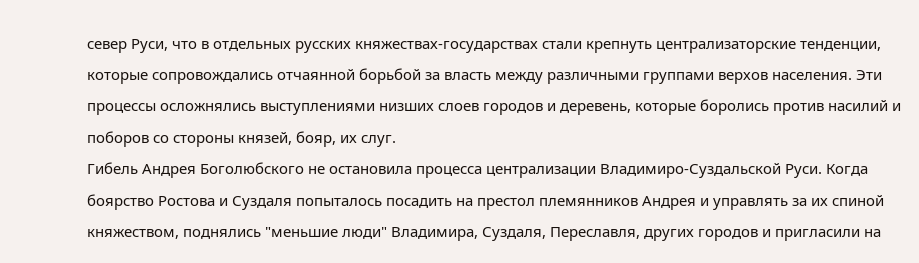север Руси, что в отдельных русских княжествах-государствах стали крепнуть централизаторские тенденции, которые сопровождались отчаянной борьбой за власть между различными группами верхов населения. Эти процессы осложнялись выступлениями низших слоев городов и деревень, которые боролись против насилий и поборов со стороны князей, бояр, их слуг.
Гибель Андрея Боголюбского не остановила процесса централизации Владимиро-Суздальской Руси. Когда боярство Ростова и Суздаля попыталось посадить на престол племянников Андрея и управлять за их спиной княжеством, поднялись "меньшие люди" Владимира, Суздаля, Переславля, других городов и пригласили на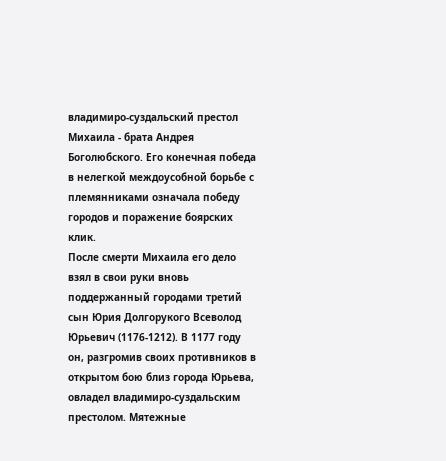владимиро-суздальский престол Михаила - брата Андрея Боголюбского. Его конечная победа в нелегкой междоусобной борьбе с племянниками означала победу городов и поражение боярских клик.
После смерти Михаила его дело взял в свои руки вновь поддержанный городами третий сын Юрия Долгорукого Всеволод Юрьевич (1176-1212). В 1177 году он, разгромив своих противников в открытом бою близ города Юрьева, овладел владимиро-суздальским престолом. Мятежные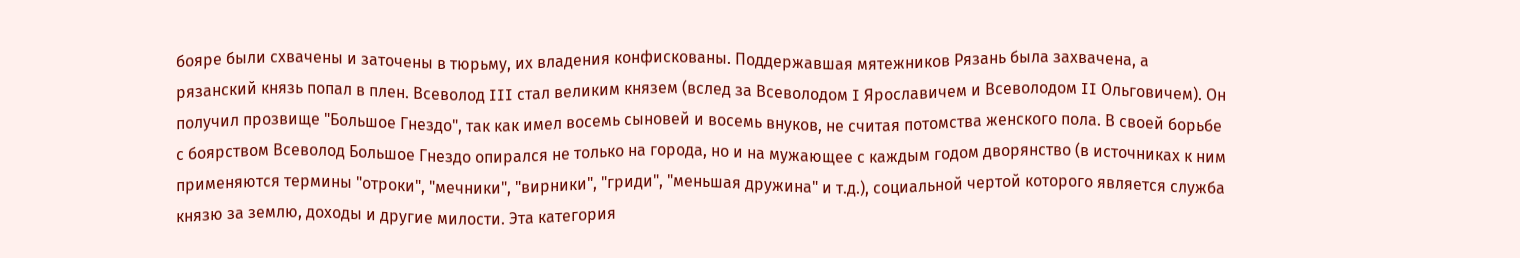бояре были схвачены и заточены в тюрьму, их владения конфискованы. Поддержавшая мятежников Рязань была захвачена, а рязанский князь попал в плен. Всеволод III стал великим князем (вслед за Всеволодом I Ярославичем и Всеволодом II Ольговичем). Он получил прозвище "Большое Гнездо", так как имел восемь сыновей и восемь внуков, не считая потомства женского пола. В своей борьбе с боярством Всеволод Большое Гнездо опирался не только на города, но и на мужающее с каждым годом дворянство (в источниках к ним применяются термины "отроки", "мечники", "вирники", "гриди", "меньшая дружина" и т.д.), социальной чертой которого является служба князю за землю, доходы и другие милости. Эта категория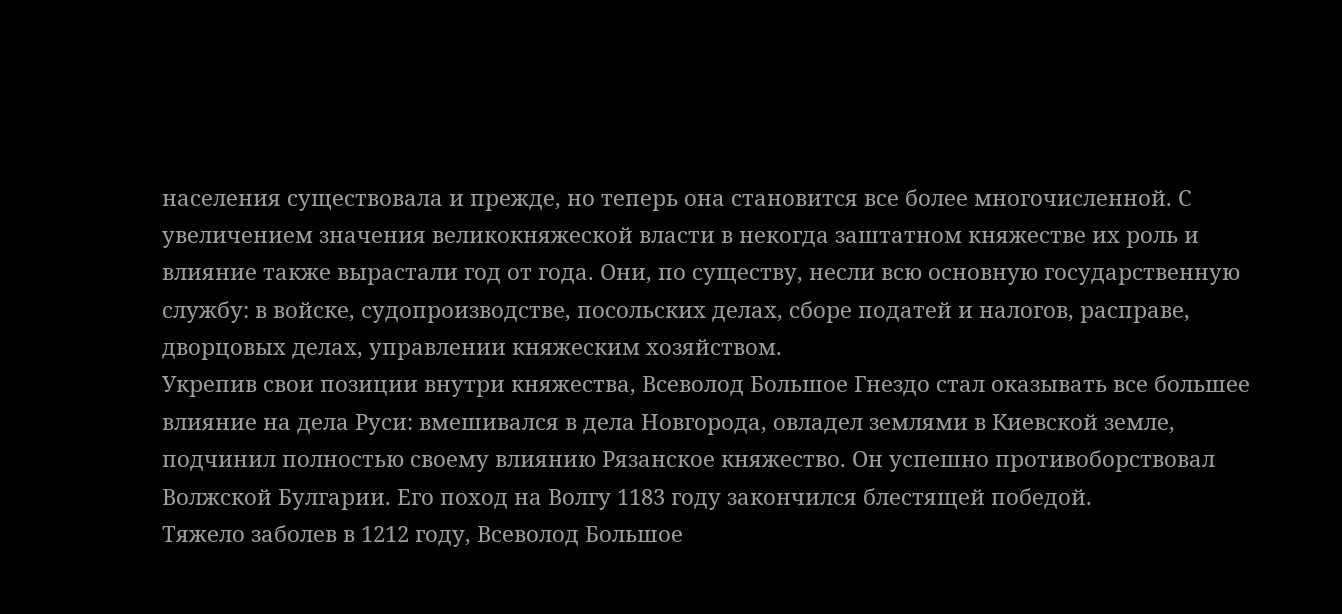населения существовала и прежде, но теперь она становится все более многочисленной. С увеличением значения великокняжеской власти в некогда заштатном княжестве их роль и влияние также вырастали год от года. Они, по существу, несли всю основную государственную службу: в войске, судопроизводстве, посольских делах, сборе податей и налогов, расправе, дворцовых делах, управлении княжеским хозяйством.
Укрепив свои позиции внутри княжества, Всеволод Большое Гнездо стал оказывать все большее влияние на дела Руси: вмешивался в дела Новгорода, овладел землями в Киевской земле, подчинил полностью своему влиянию Рязанское княжество. Он успешно противоборствовал Волжской Булгарии. Его поход на Волгу 1183 году закончился блестящей победой.
Тяжело заболев в 1212 году, Всеволод Большое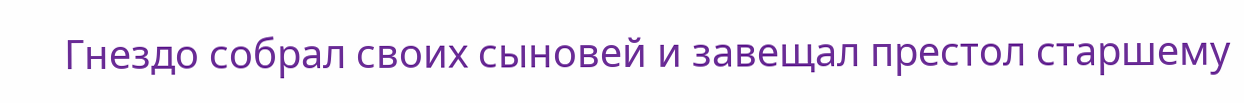Гнездо собрал своих сыновей и завещал престол старшему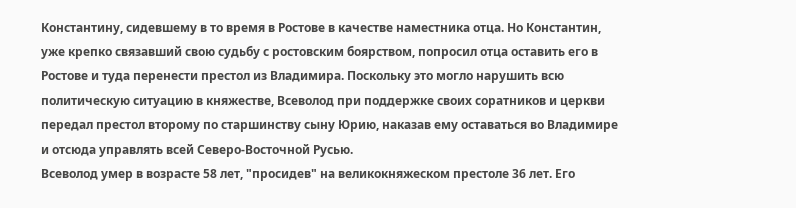Константину, сидевшему в то время в Ростове в качестве наместника отца. Но Константин, уже крепко связавший свою судьбу с ростовским боярством, попросил отца оставить его в Ростове и туда перенести престол из Владимира. Поскольку это могло нарушить всю политическую ситуацию в княжестве, Всеволод при поддержке своих соратников и церкви передал престол второму по старшинству сыну Юрию, наказав ему оставаться во Владимире и отсюда управлять всей Северо-Восточной Русью.
Всеволод умер в возрасте 58 лет, "просидев" на великокняжеском престоле 36 лет. Его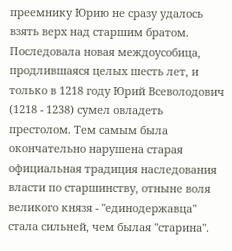преемнику Юрию не сразу удалось взять верх над старшим братом. Последовала новая междоусобица, продлившаяся целых шесть лет, и только в 1218 году Юрий Всеволодович (1218 - 1238) сумел овладеть престолом. Тем самым была окончательно нарушена старая официальная традиция наследования власти по старшинству, отныне воля великого князя - "единодержавца" стала сильней, чем былая "старина".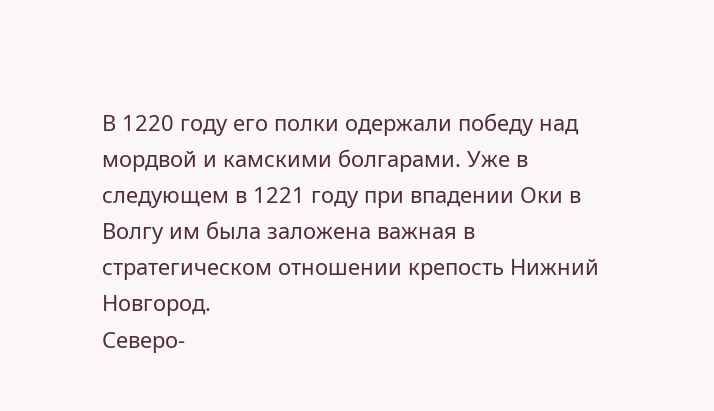В 1220 году его полки одержали победу над мордвой и камскими болгарами. Уже в следующем в 1221 году при впадении Оки в Волгу им была заложена важная в стратегическом отношении крепость Нижний Новгород.
Северо-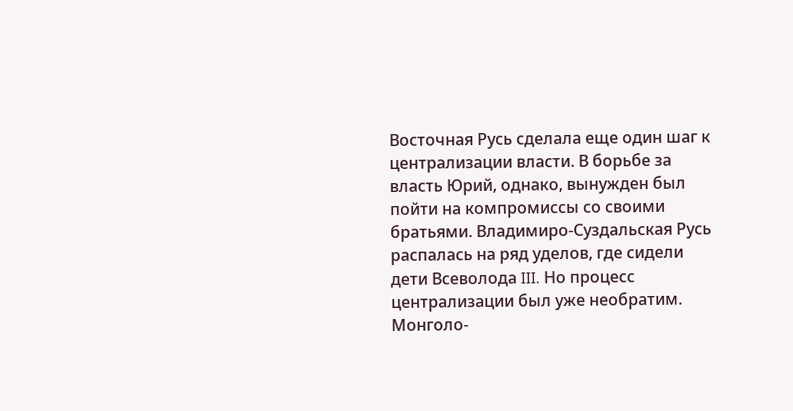Восточная Русь сделала еще один шаг к централизации власти. В борьбе за власть Юрий, однако, вынужден был пойти на компромиссы со своими братьями. Владимиро-Суздальская Русь распалась на ряд уделов, где сидели дети Всеволода III. Но процесс централизации был уже необратим. Монголо-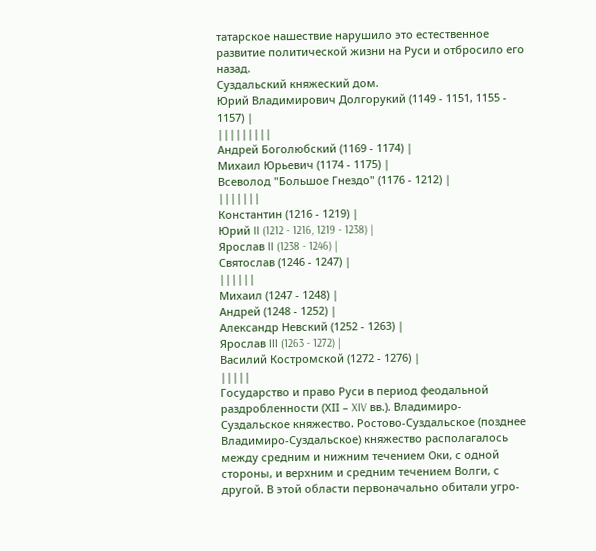татарское нашествие нарушило это естественное развитие политической жизни на Руси и отбросило его назад.
Суздальский княжеский дом.
Юрий Владимирович Долгорукий (1149 - 1151, 1155 - 1157) |
|||||||||
Андрей Боголюбский (1169 - 1174) |
Михаил Юрьевич (1174 - 1175) |
Всеволод "Большое Гнездо" (1176 - 1212) |
|||||||
Константин (1216 - 1219) |
Юрий II (1212 - 1216, 1219 - 1238) |
Ярослав II (1238 - 1246) |
Святослав (1246 - 1247) |
||||||
Михаил (1247 - 1248) |
Андрей (1248 - 1252) |
Александр Невский (1252 - 1263) |
Ярослав III (1263 - 1272) |
Василий Костромской (1272 - 1276) |
|||||
Государство и право Руси в период феодальной раздробленности (ХII – XIV вв.). Владимиро-Суздальское княжество. Ростово-Суздальское (позднее Владимиро-Суздальское) княжество располагалось между средним и нижним течением Оки, с одной стороны, и верхним и средним течением Волги, с другой. В этой области первоначально обитали угро-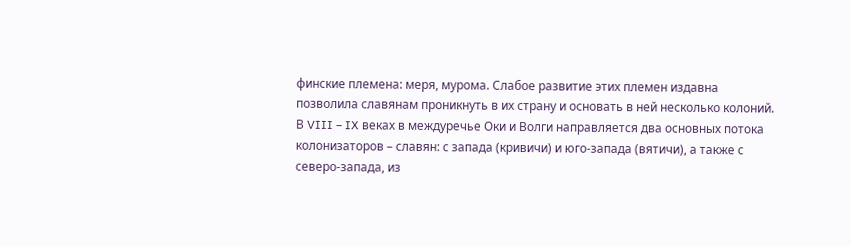финские племена: меря, мурома. Слабое развитие этих племен издавна позволила славянам проникнуть в их страну и основать в ней несколько колоний. В VIII – IX веках в междуречье Оки и Волги направляется два основных потока колонизаторов – славян: с запада (кривичи) и юго-запада (вятичи), а также с северо-запада, из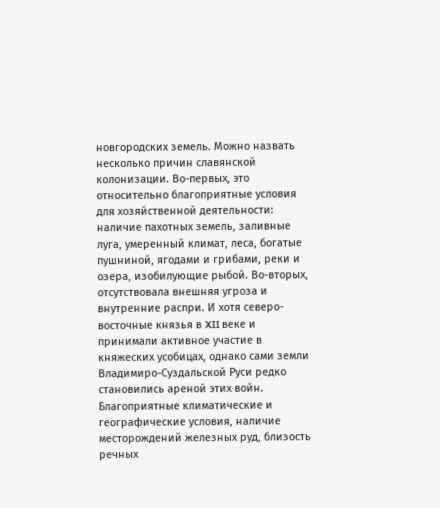новгородских земель. Можно назвать несколько причин славянской колонизации. Во-первых, это относительно благоприятные условия для хозяйственной деятельности: наличие пахотных земель, заливные луга, умеренный климат, леса, богатые пушниной, ягодами и грибами, реки и озера, изобилующие рыбой. Во-вторых, отсутствовала внешняя угроза и внутренние распри. И хотя северо-восточные князья в XII веке и принимали активное участие в княжеских усобицах, однако сами земли Владимиро-Суздальской Руси редко становились ареной этих войн. Благоприятные климатические и географические условия, наличие месторождений железных руд, близость речных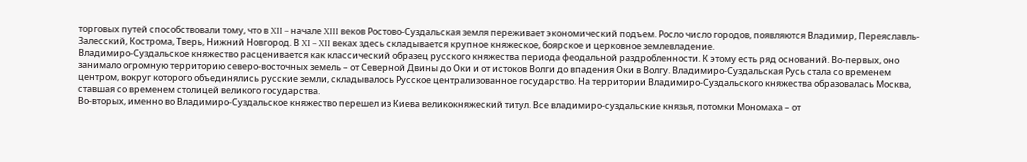торговых путей способствовали тому, что в XII – начале XIII веков Ростово-Суздальская земля переживает экономический подъем. Росло число городов, появляются Владимир, Переяславль-Залесский, Кострома, Тверь, Нижний Новгород. В XI – XII веках здесь складывается крупное княжеское, боярское и церковное землевладение.
Владимиро-Суздальское княжество расценивается как классический образец русского княжества периода феодальной раздробленности. К этому есть ряд оснований. Во-первых, оно занимало огромную территорию северо-восточных земель – от Северной Двины до Оки и от истоков Волги до впадения Оки в Волгу. Владимиро-Суздальская Русь стала со временем центром, вокруг которого объединялись русские земли, складывалось Русское централизованное государство. На территории Владимиро-Суздальского княжества образовалась Москва, ставшая со временем столицей великого государства.
Во-вторых, именно во Владимиро-Суздальское княжество перешел из Киева великокняжеский титул. Все владимиро-суздальские князья, потомки Мономаха – от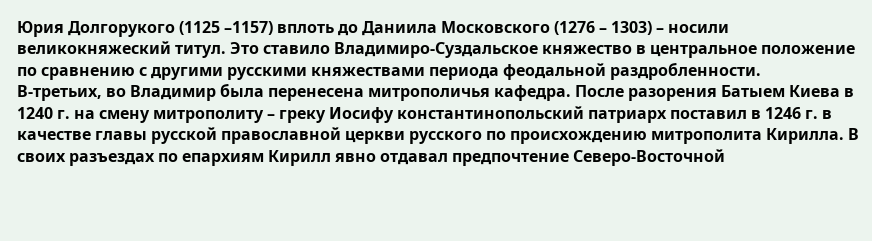Юрия Долгорукого (1125 –1157) вплоть до Даниила Московского (1276 – 1303) – носили великокняжеский титул. Это ставило Владимиро-Суздальское княжество в центральное положение по сравнению с другими русскими княжествами периода феодальной раздробленности.
В-третьих, во Владимир была перенесена митрополичья кафедра. После разорения Батыем Киева в 1240 г. на смену митрополиту – греку Иосифу константинопольский патриарх поставил в 1246 г. в качестве главы русской православной церкви русского по происхождению митрополита Кирилла. В своих разъездах по епархиям Кирилл явно отдавал предпочтение Северо-Восточной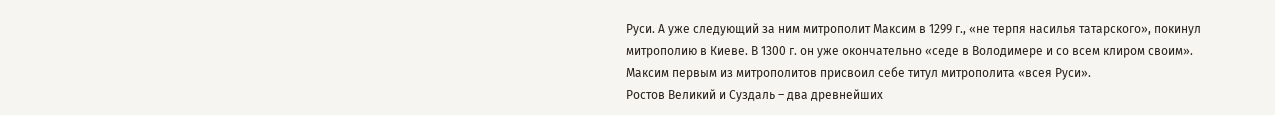Руси. А уже следующий за ним митрополит Максим в 1299 г., «не терпя насилья татарского», покинул митрополию в Киеве. В 1300 г. он уже окончательно «седе в Володимере и со всем клиром своим». Максим первым из митрополитов присвоил себе титул митрополита «всея Руси».
Ростов Великий и Суздаль – два древнейших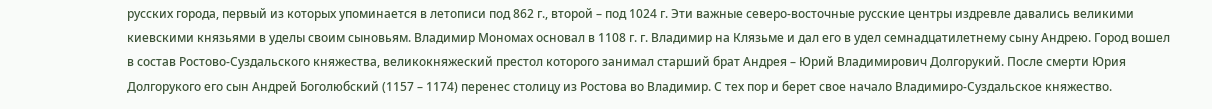русских города, первый из которых упоминается в летописи под 862 г., второй – под 1024 г. Эти важные северо-восточные русские центры издревле давались великими киевскими князьями в уделы своим сыновьям. Владимир Мономах основал в 1108 г. г. Владимир на Клязьме и дал его в удел семнадцатилетнему сыну Андрею. Город вошел в состав Ростово-Суздальского княжества, великокняжеский престол которого занимал старший брат Андрея – Юрий Владимирович Долгорукий. После смерти Юрия Долгорукого его сын Андрей Боголюбский (1157 – 1174) перенес столицу из Ростова во Владимир. С тех пор и берет свое начало Владимиро-Суздальское княжество.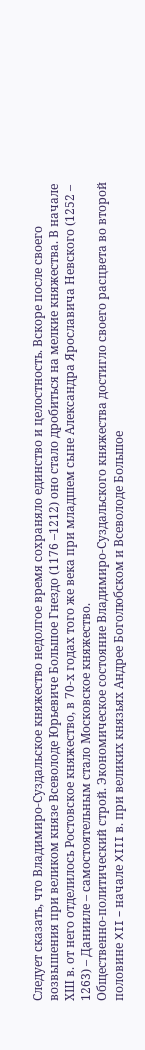Следует сказать, что Владимиро-Суздальское княжество недолгое время сохраняло единство и целостность. Вскоре после своего возвышения при великом князе Всеволоде Юрьевиче Большое Гнездо (1176 –1212) оно стало дробиться на мелкие княжества. В начале ХШ в. от него отделилось Ростовское княжество, в 70-х годах того же века при младшем сыне Александра Ярославича Невского (1252 – 1263) – Данииле – самостоятельным стало Московское княжество.
Общественно-политический строй. Экономическое состояние Владимиро-Суздальского княжества достигло своего расцвета во второй половине XII – начале XIII в. при великих князьях Андрее Боголюбском и Всеволоде Большое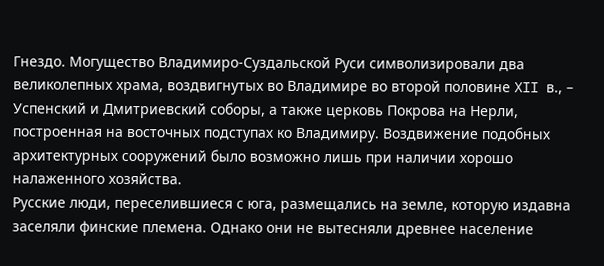Гнездо. Могущество Владимиро-Суздальской Руси символизировали два великолепных храма, воздвигнутых во Владимире во второй половине XII в., – Успенский и Дмитриевский соборы, а также церковь Покрова на Нерли, построенная на восточных подступах ко Владимиру. Воздвижение подобных архитектурных сооружений было возможно лишь при наличии хорошо налаженного хозяйства.
Русские люди, переселившиеся с юга, размещались на земле, которую издавна заселяли финские племена. Однако они не вытесняли древнее население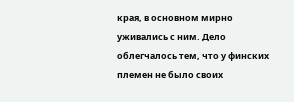края, в основном мирно уживались с ним. Дело облегчалось тем, что у финских племен не было своих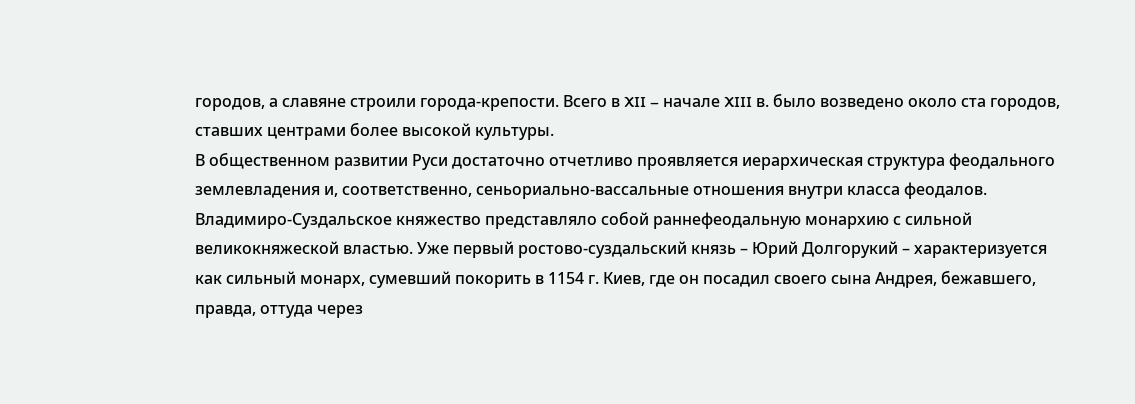городов, а славяне строили города-крепости. Всего в XII – начале XIII в. было возведено около ста городов, ставших центрами более высокой культуры.
В общественном развитии Руси достаточно отчетливо проявляется иерархическая структура феодального землевладения и, соответственно, сеньориально-вассальные отношения внутри класса феодалов. Владимиро-Суздальское княжество представляло собой раннефеодальную монархию с сильной великокняжеской властью. Уже первый ростово-суздальский князь – Юрий Долгорукий – характеризуется как сильный монарх, сумевший покорить в 1154 г. Киев, где он посадил своего сына Андрея, бежавшего, правда, оттуда через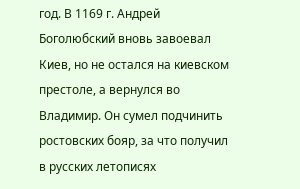год. В 1169 г. Андрей Боголюбский вновь завоевал Киев, но не остался на киевском престоле, а вернулся во Владимир. Он сумел подчинить ростовских бояр, за что получил в русских летописях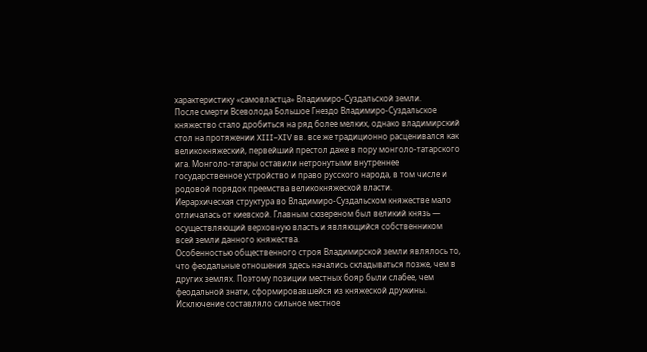характеристику «самовластца» Владимиро-Суздальской земли.
После смерти Всеволода Большое Гнездо Владимиро-Суздальское княжество стало дробиться на ряд более мелких, однако владимирский стол на протяжении XIII–XIV вв. все же традиционно расценивался как великокняжеский, первейший престол даже в пору монголо-татарского ига. Монголо-татары оставили нетронутыми внутреннее государственное устройство и право русского народа, в том числе и родовой порядок преемства великокняжеской власти.
Иерархическая структура во Владимиро-Суздальском княжестве мало отличалась от киевской. Главным сюзереном был великий князь — осуществляющий верховную власть и являющийся собственником всей земли данного княжества.
Особенностью общественного строя Владимирской земли являлось то, что феодальные отношения здесь начались складываться позже, чем в других землях. Поэтому позиции местных бояр были слабее, чем феодальной знати, сформировавшейся из княжеской дружины.
Исключение составляло сильное местное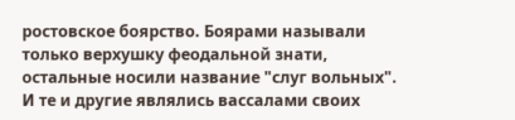ростовское боярство. Боярами называли только верхушку феодальной знати, остальные носили название "слуг вольных". И те и другие являлись вассалами своих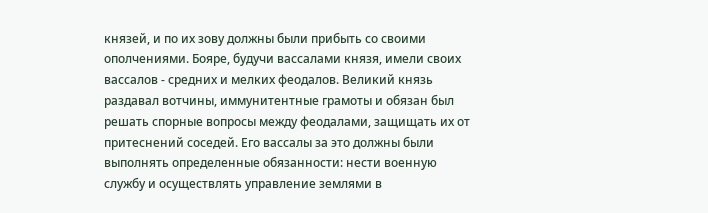князей, и по их зову должны были прибыть со своими ополчениями. Бояре, будучи вассалами князя, имели своих вассалов - средних и мелких феодалов. Великий князь раздавал вотчины, иммунитентные грамоты и обязан был решать спорные вопросы между феодалами, защищать их от притеснений соседей. Его вассалы за это должны были выполнять определенные обязанности: нести военную службу и осуществлять управление землями в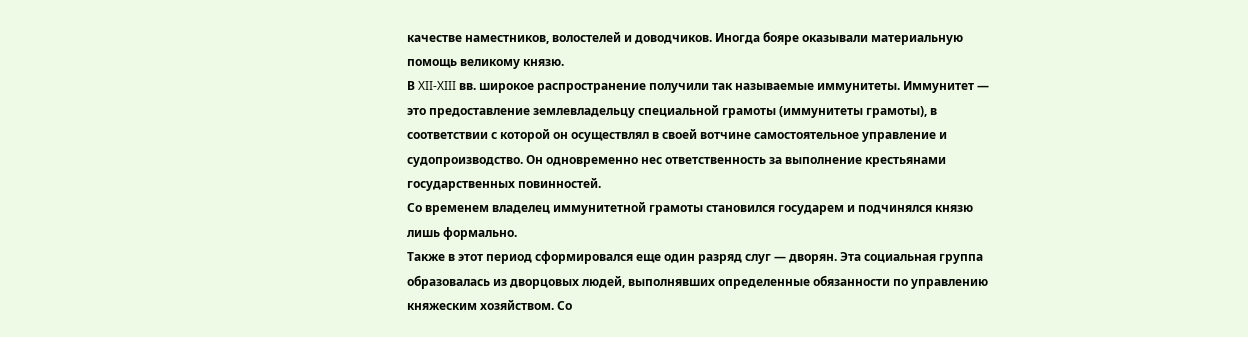качестве наместников, волостелей и доводчиков. Иногда бояре оказывали материальную помощь великому князю.
В XII-XIII вв. широкое распространение получили так называемые иммунитеты. Иммунитет — это предоставление землевладельцу специальной грамоты (иммунитеты грамоты), в соответствии с которой он осуществлял в своей вотчине самостоятельное управление и судопроизводство. Он одновременно нес ответственность за выполнение крестьянами государственных повинностей.
Со временем владелец иммунитетной грамоты становился государем и подчинялся князю лишь формально.
Также в этот период сформировался еще один разряд слуг — дворян. Эта социальная группа образовалась из дворцовых людей, выполнявших определенные обязанности по управлению княжеским хозяйством. Со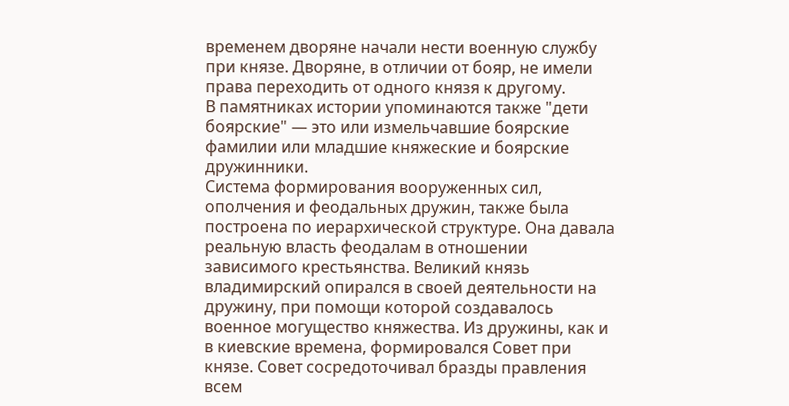временем дворяне начали нести военную службу при князе. Дворяне, в отличии от бояр, не имели права переходить от одного князя к другому.
В памятниках истории упоминаются также "дети боярские" — это или измельчавшие боярские фамилии или младшие княжеские и боярские дружинники.
Система формирования вооруженных сил, ополчения и феодальных дружин, также была построена по иерархической структуре. Она давала реальную власть феодалам в отношении зависимого крестьянства. Великий князь владимирский опирался в своей деятельности на дружину, при помощи которой создавалось военное могущество княжества. Из дружины, как и в киевские времена, формировался Совет при князе. Совет сосредоточивал бразды правления всем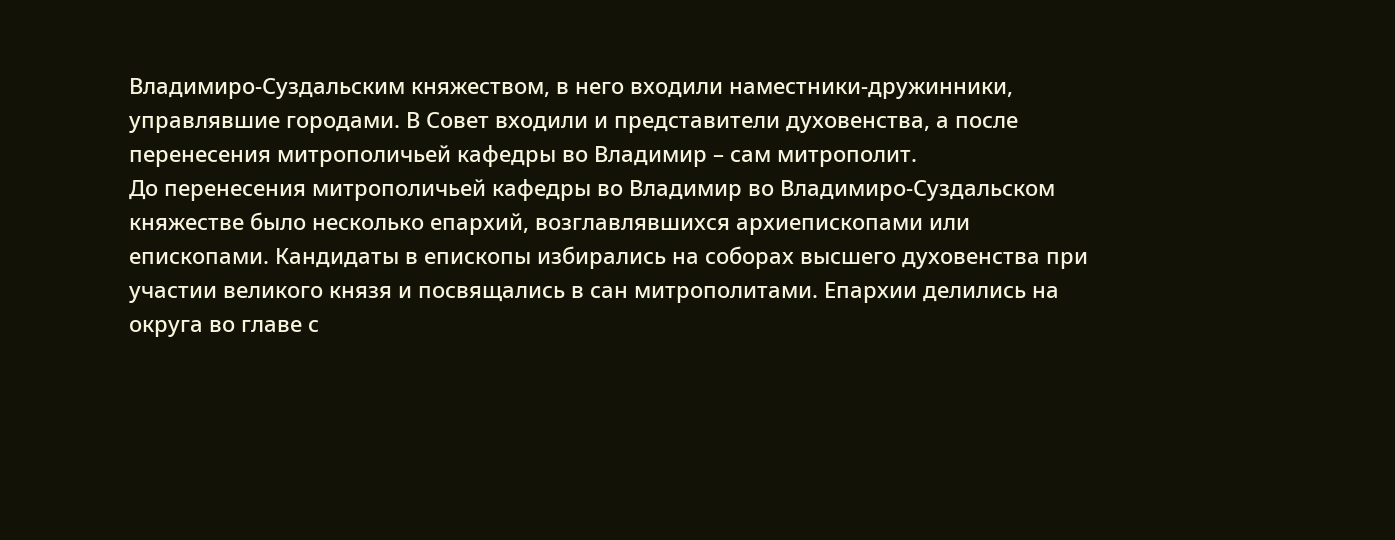Владимиро-Суздальским княжеством, в него входили наместники-дружинники, управлявшие городами. В Совет входили и представители духовенства, а после перенесения митрополичьей кафедры во Владимир – сам митрополит.
До перенесения митрополичьей кафедры во Владимир во Владимиро-Суздальском княжестве было несколько епархий, возглавлявшихся архиепископами или епископами. Кандидаты в епископы избирались на соборах высшего духовенства при участии великого князя и посвящались в сан митрополитами. Епархии делились на округа во главе с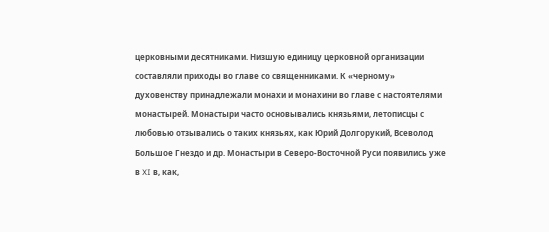церковными десятниками. Низшую единицу церковной организации составляли приходы во главе со священниками. К «черному» духовенству принадлежали монахи и монахини во главе с настоятелями монастырей. Монастыри часто основывались князьями, летописцы с любовью отзывались о таких князьях, как Юрий Долгорукий, Всеволод Большое Гнездо и др. Монастыри в Северо-Восточной Руси появились уже в XI в, как,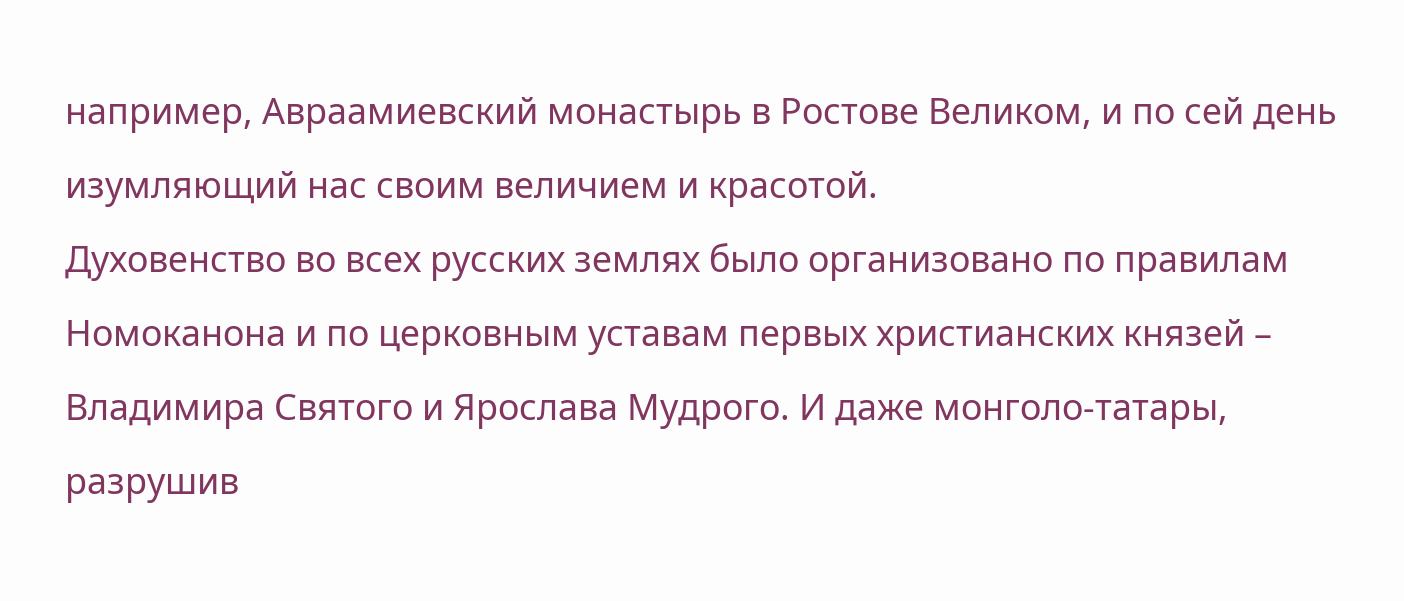например, Авраамиевский монастырь в Ростове Великом, и по сей день изумляющий нас своим величием и красотой.
Духовенство во всех русских землях было организовано по правилам Номоканона и по церковным уставам первых христианских князей – Владимира Святого и Ярослава Мудрого. И даже монголо-татары, разрушив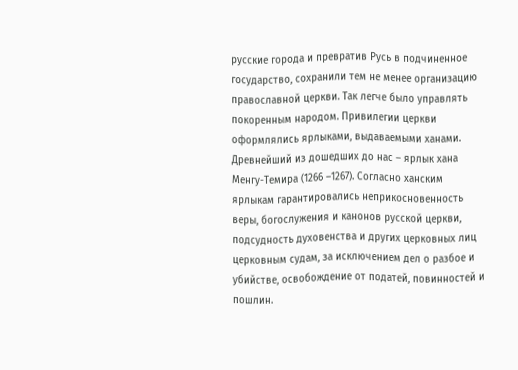русские города и превратив Русь в подчиненное государство, сохранили тем не менее организацию православной церкви. Так легче было управлять покоренным народом. Привилегии церкви оформлялись ярлыками, выдаваемыми ханами. Древнейший из дошедших до нас – ярлык хана Менгу-Темира (1266 –1267). Согласно ханским ярлыкам гарантировались неприкосновенность веры, богослужения и канонов русской церкви, подсудность духовенства и других церковных лиц церковным судам, за исключением дел о разбое и убийстве, освобождение от податей, повинностей и пошлин.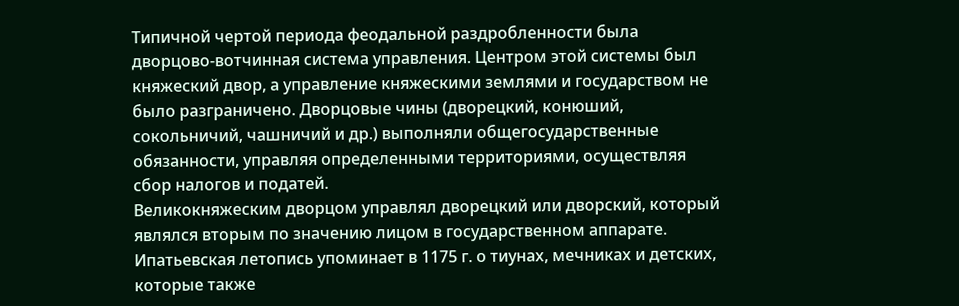Типичной чертой периода феодальной раздробленности была дворцово-вотчинная система управления. Центром этой системы был княжеский двор, а управление княжескими землями и государством не было разграничено. Дворцовые чины (дворецкий, конюший, сокольничий, чашничий и др.) выполняли общегосударственные обязанности, управляя определенными территориями, осуществляя сбор налогов и податей.
Великокняжеским дворцом управлял дворецкий или дворский, который являлся вторым по значению лицом в государственном аппарате. Ипатьевская летопись упоминает в 1175 г. о тиунах, мечниках и детских, которые также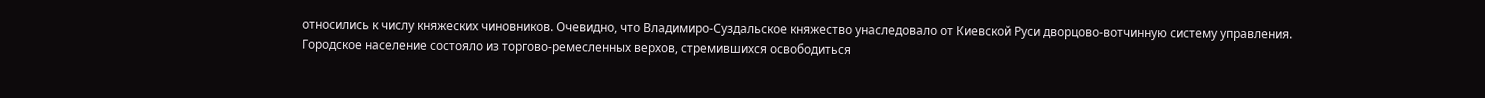относились к числу княжеских чиновников. Очевидно, что Владимиро-Суздальское княжество унаследовало от Киевской Руси дворцово-вотчинную систему управления.
Городское население состояло из торгово-ремесленных верхов, стремившихся освободиться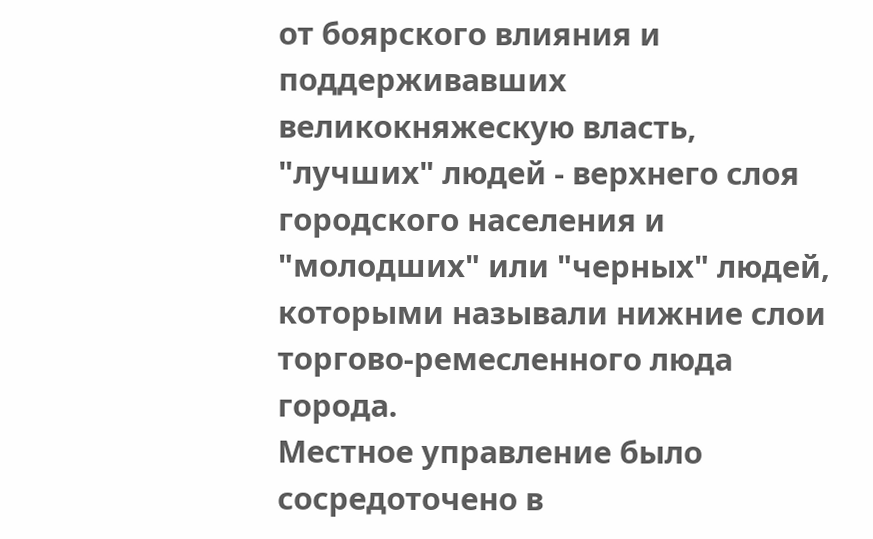от боярского влияния и поддерживавших великокняжескую власть, "лучших" людей - верхнего слоя городского населения и "молодших" или "черных" людей, которыми называли нижние слои торгово-ремесленного люда города.
Местное управление было сосредоточено в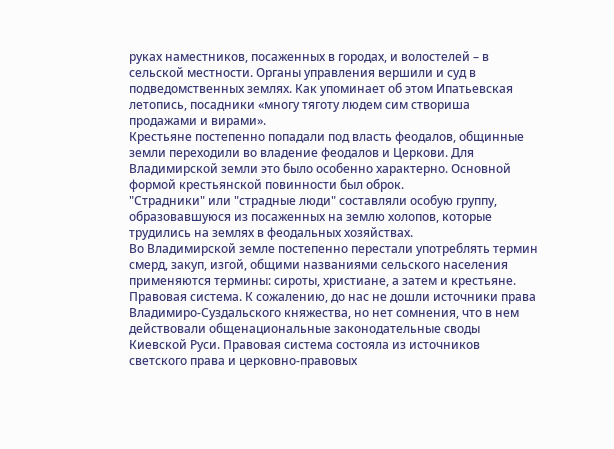руках наместников, посаженных в городах, и волостелей – в сельской местности. Органы управления вершили и суд в подведомственных землях. Как упоминает об этом Ипатьевская летопись, посадники «многу тяготу людем сим створиша продажами и вирами».
Крестьяне постепенно попадали под власть феодалов, общинные земли переходили во владение феодалов и Церкови. Для Владимирской земли это было особенно характерно. Основной формой крестьянской повинности был оброк.
"Страдники" или "страдные люди" составляли особую группу, образовавшуюся из посаженных на землю холопов, которые трудились на землях в феодальных хозяйствах.
Во Владимирской земле постепенно перестали употреблять термин смерд, закуп, изгой, общими названиями сельского населения применяются термины: сироты, христиане, а затем и крестьяне.
Правовая система. К сожалению, до нас не дошли источники права Владимиро-Суздальского княжества, но нет сомнения, что в нем действовали общенациональные законодательные своды Киевской Руси. Правовая система состояла из источников светского права и церковно-правовых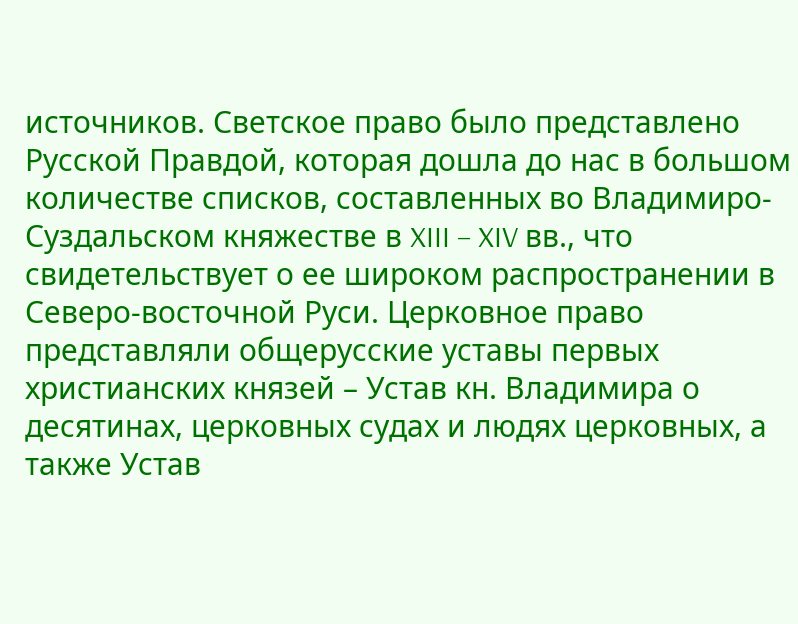источников. Светское право было представлено Русской Правдой, которая дошла до нас в большом количестве списков, составленных во Владимиро-Суздальском княжестве в XIII – XIV вв., что свидетельствует о ее широком распространении в Северо-восточной Руси. Церковное право представляли общерусские уставы первых христианских князей – Устав кн. Владимира о десятинах, церковных судах и людях церковных, а также Устав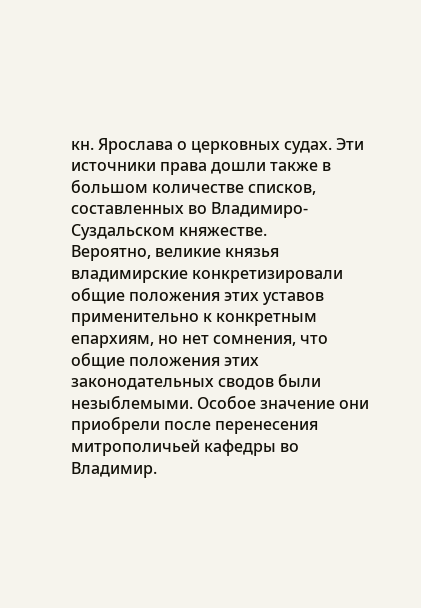кн. Ярослава о церковных судах. Эти источники права дошли также в большом количестве списков, составленных во Владимиро-Суздальском княжестве.
Вероятно, великие князья владимирские конкретизировали общие положения этих уставов применительно к конкретным епархиям, но нет сомнения, что общие положения этих законодательных сводов были незыблемыми. Особое значение они приобрели после перенесения митрополичьей кафедры во Владимир.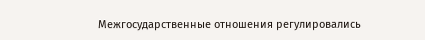Межгосударственные отношения регулировались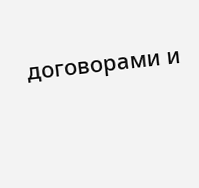договорами и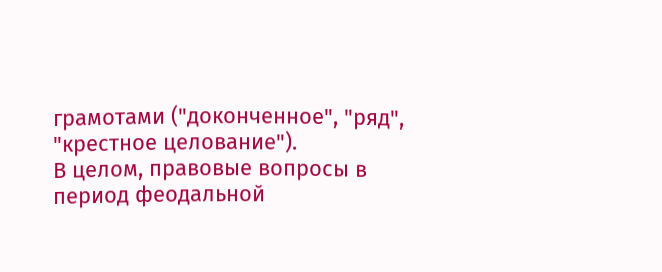грамотами ("доконченное", "ряд", "крестное целование").
В целом, правовые вопросы в период феодальной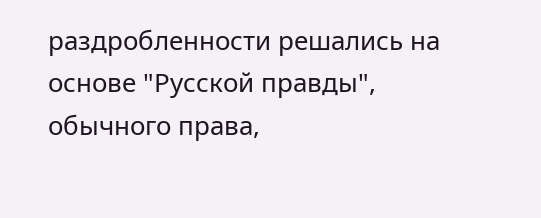раздробленности решались на основе "Русской правды", обычного права,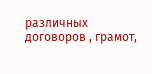различных договоров , грамот,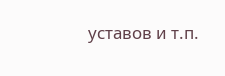уставов и т.п.